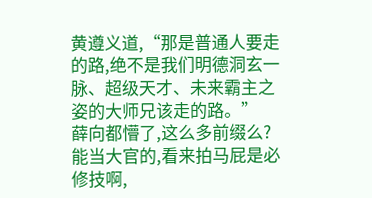黄遵义道,“那是普通人要走的路,绝不是我们明德洞玄一脉、超级天才、未来霸主之姿的大师兄该走的路。”
薛向都懵了,这么多前缀么?
能当大官的,看来拍马屁是必修技啊,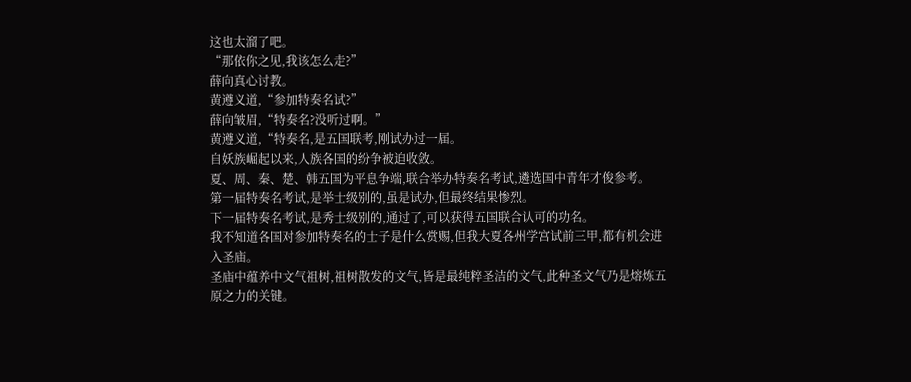这也太溜了吧。
“那依你之见,我该怎么走?”
薛向真心讨教。
黄遵义道,“参加特奏名试?”
薛向皱眉,“特奏名?没听过啊。”
黄遵义道,“特奏名,是五国联考,刚试办过一届。
自妖族崛起以来,人族各国的纷争被迫收敛。
夏、周、秦、楚、韩五国为平息争端,联合举办特奏名考试,遴选国中青年才俊参考。
第一届特奏名考试,是举士级别的,虽是试办,但最终结果惨烈。
下一届特奏名考试,是秀士级别的,通过了,可以获得五国联合认可的功名。
我不知道各国对参加特奏名的士子是什么赏赐,但我大夏各州学宫试前三甲,都有机会进入圣庙。
圣庙中蕴养中文气祖树,祖树散发的文气,皆是最纯粹圣洁的文气,此种圣文气乃是熔炼五原之力的关键。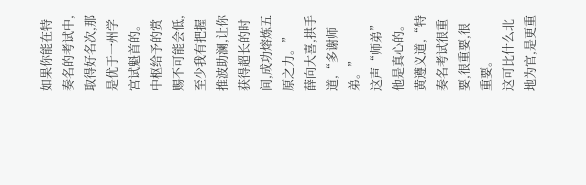如果你能在特奏名的考试中,取得好名次,那是优于一州学宫试魁首的。
中枢给予的赏赐不可能会低,至少我有把握推波助澜,让你获得超长的时间,成功熔炼五原之力。”
薛向大喜,拱手道,“多谢师弟。”
这声“师弟”他是真心的。
黄遵义道,“特奏名考试很重要,很重要,很重要。
这可比什么北地为官,是更重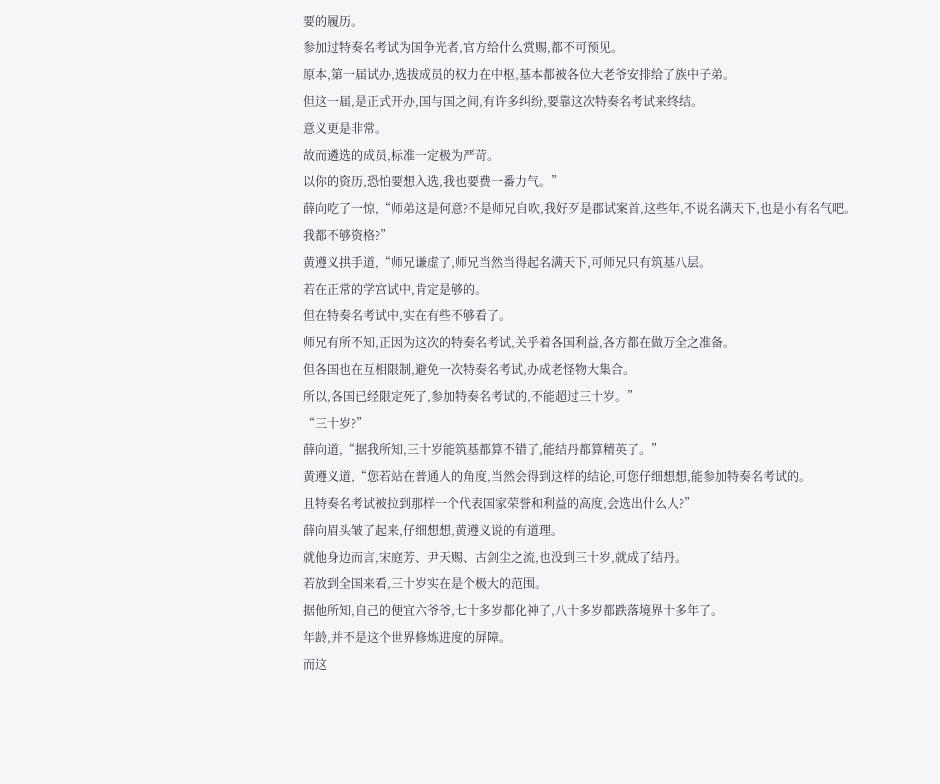要的履历。
参加过特奏名考试为国争光者,官方给什么赏赐,都不可预见。
原本,第一届试办,选拔成员的权力在中枢,基本都被各位大老爷安排给了族中子弟。
但这一届,是正式开办,国与国之间,有许多纠纷,要靠这次特奏名考试来终结。
意义更是非常。
故而遴选的成员,标准一定极为严苛。
以你的资历,恐怕要想入选,我也要费一番力气。”
薛向吃了一惊,“师弟这是何意?不是师兄自吹,我好歹是郡试案首,这些年,不说名满天下,也是小有名气吧。
我都不够资格?”
黄遵义拱手道,“师兄谦虚了,师兄当然当得起名满天下,可师兄只有筑基八层。
若在正常的学宫试中,肯定是够的。
但在特奏名考试中,实在有些不够看了。
师兄有所不知,正因为这次的特奏名考试,关乎着各国利益,各方都在做万全之准备。
但各国也在互相限制,避免一次特奏名考试,办成老怪物大集合。
所以,各国已经限定死了,参加特奏名考试的,不能超过三十岁。”
“三十岁?”
薛向道,“据我所知,三十岁能筑基都算不错了,能结丹都算精英了。”
黄遵义道,“您若站在普通人的角度,当然会得到这样的结论,可您仔细想想,能参加特奏名考试的。
且特奏名考试被拉到那样一个代表国家荣誉和利益的高度,会选出什么人?”
薛向眉头皱了起来,仔细想想,黄遵义说的有道理。
就他身边而言,宋庭芳、尹天赐、古剑尘之流,也没到三十岁,就成了结丹。
若放到全国来看,三十岁实在是个极大的范围。
据他所知,自己的便宜六爷爷,七十多岁都化神了,八十多岁都跌落境界十多年了。
年龄,并不是这个世界修炼进度的屏障。
而这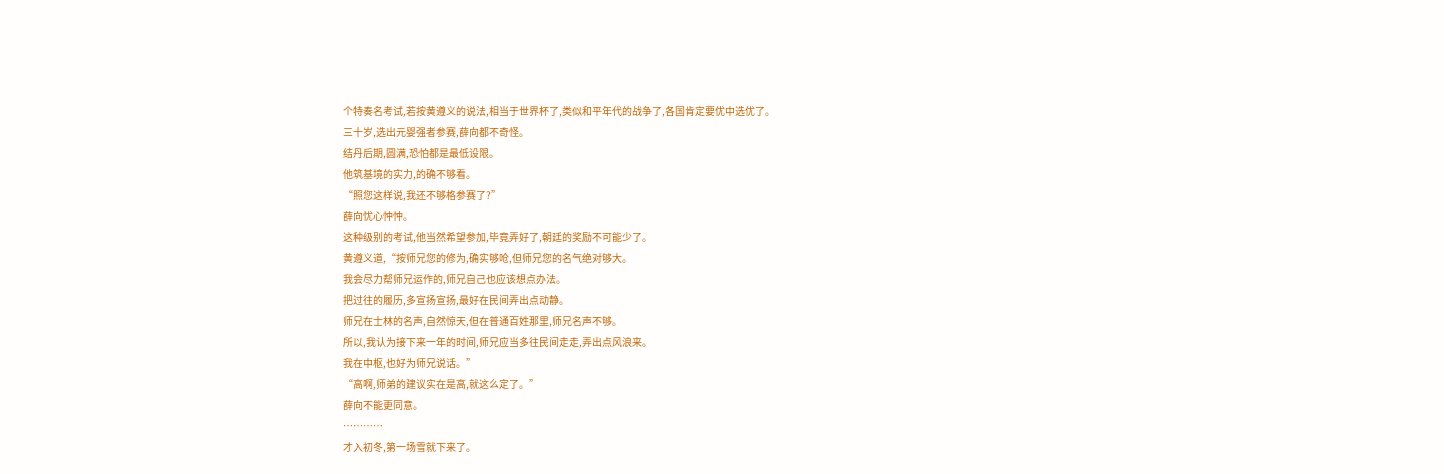个特奏名考试,若按黄遵义的说法,相当于世界杯了,类似和平年代的战争了,各国肯定要优中选优了。
三十岁,选出元婴强者参赛,薛向都不奇怪。
结丹后期,圆满,恐怕都是最低设限。
他筑基境的实力,的确不够看。
“照您这样说,我还不够格参赛了?”
薛向忧心忡忡。
这种级别的考试,他当然希望参加,毕竟弄好了,朝廷的奖励不可能少了。
黄遵义道,“按师兄您的修为,确实够呛,但师兄您的名气绝对够大。
我会尽力帮师兄运作的,师兄自己也应该想点办法。
把过往的履历,多宣扬宣扬,最好在民间弄出点动静。
师兄在士林的名声,自然惊天,但在普通百姓那里,师兄名声不够。
所以,我认为接下来一年的时间,师兄应当多往民间走走,弄出点风浪来。
我在中枢,也好为师兄说话。”
“高啊,师弟的建议实在是高,就这么定了。”
薛向不能更同意。
…………
才入初冬,第一场雪就下来了。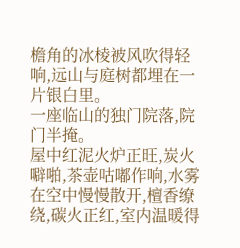檐角的冰棱被风吹得轻响,远山与庭树都埋在一片银白里。
一座临山的独门院落,院门半掩。
屋中红泥火炉正旺,炭火噼啪,茶壶咕嘟作响,水雾在空中慢慢散开,檀香缭绕,碳火正红,室内温暖得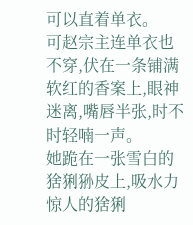可以直着单衣。
可赵宗主连单衣也不穿,伏在一条铺满软红的香案上,眼神迷离,嘴唇半张,时不时轻喃一声。
她跪在一张雪白的猞猁狲皮上,吸水力惊人的猞猁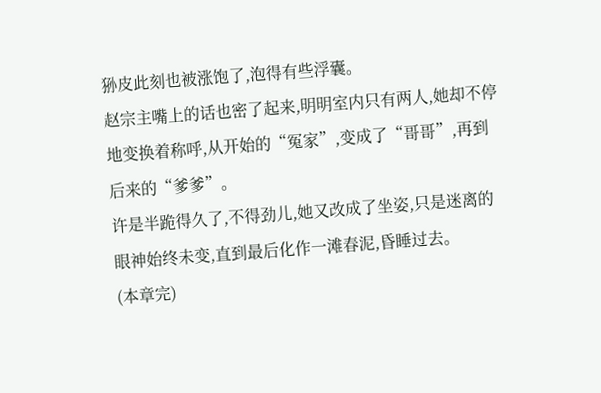狲皮此刻也被涨饱了,泡得有些浮囊。
赵宗主嘴上的话也密了起来,明明室内只有两人,她却不停地变换着称呼,从开始的“冤家”,变成了“哥哥”,再到后来的“爹爹”。
许是半跪得久了,不得劲儿,她又改成了坐姿,只是迷离的眼神始终未变,直到最后化作一滩春泥,昏睡过去。
(本章完)